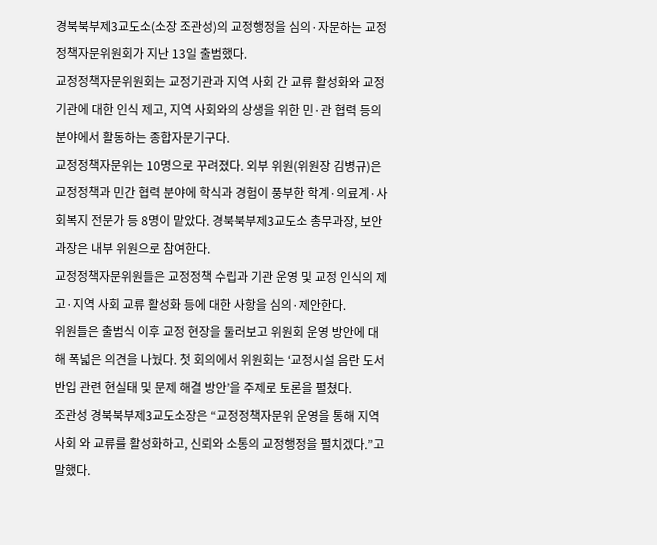경북북부제3교도소(소장 조관성)의 교정행정을 심의·자문하는 교정정책자문위원회가 지난 13일 출범했다.
교정정책자문위원회는 교정기관과 지역 사회 간 교류 활성화와 교정기관에 대한 인식 제고, 지역 사회와의 상생을 위한 민·관 협력 등의 분야에서 활동하는 종합자문기구다.
교정정책자문위는 10명으로 꾸려졌다. 외부 위원(위원장 김병규)은 교정정책과 민간 협력 분야에 학식과 경험이 풍부한 학계·의료계·사회복지 전문가 등 8명이 맡았다. 경북북부제3교도소 총무과장, 보안과장은 내부 위원으로 참여한다.
교정정책자문위원들은 교정정책 수립과 기관 운영 및 교정 인식의 제고·지역 사회 교류 활성화 등에 대한 사항을 심의·제안한다.
위원들은 출범식 이후 교정 현장을 둘러보고 위원회 운영 방안에 대해 폭넓은 의견을 나눴다. 첫 회의에서 위원회는 ‘교정시설 음란 도서 반입 관련 현실태 및 문제 해결 방안’을 주제로 토론을 펼쳤다.
조관성 경북북부제3교도소장은 “교정정책자문위 운영을 통해 지역 사회 와 교류를 활성화하고, 신뢰와 소통의 교정행정을 펼치겠다.”고 말했다.